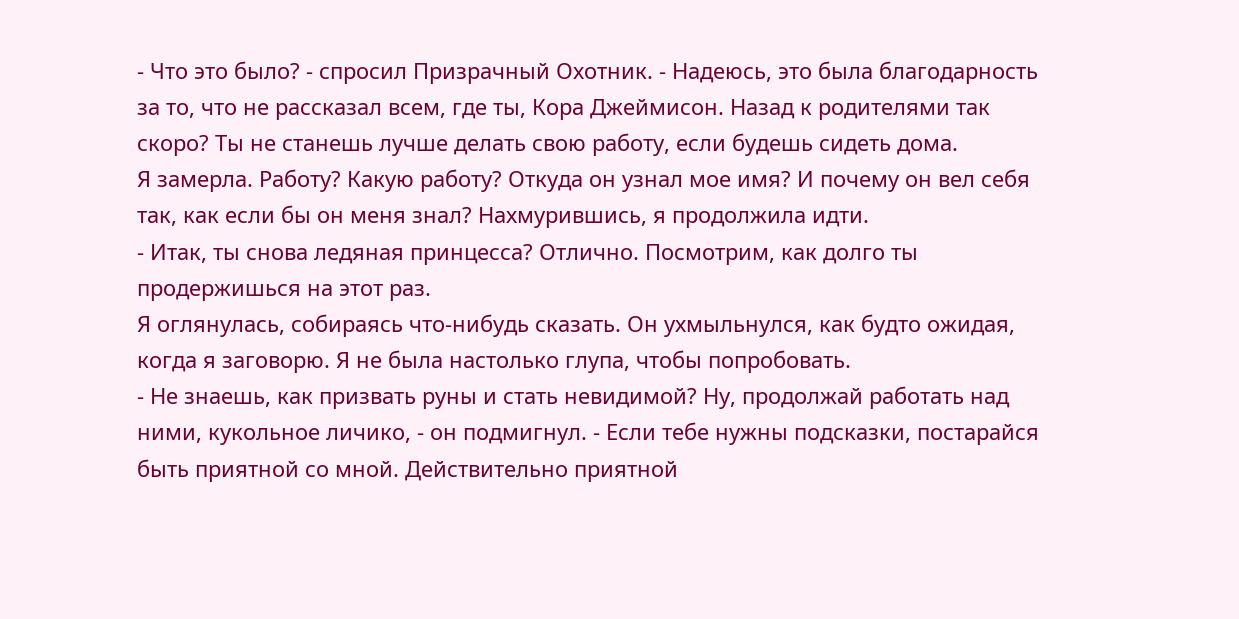- Что это было? - спросил Призрачный Охотник. - Надеюсь, это была благодарность за то, что не рассказал всем, где ты, Кора Джеймисон. Назад к родителями так скоро? Ты не станешь лучше делать свою работу, если будешь сидеть дома.
Я замерла. Работу? Какую работу? Откуда он узнал мое имя? И почему он вел себя так, как если бы он меня знал? Нахмурившись, я продолжила идти.
- Итак, ты снова ледяная принцесса? Отлично. Посмотрим, как долго ты продержишься на этот раз.
Я оглянулась, собираясь что-нибудь сказать. Он ухмыльнулся, как будто ожидая, когда я заговорю. Я не была настолько глупа, чтобы попробовать.
- Не знаешь, как призвать руны и стать невидимой? Ну, продолжай работать над ними, кукольное личико, - он подмигнул. - Если тебе нужны подсказки, постарайся быть приятной со мной. Действительно приятной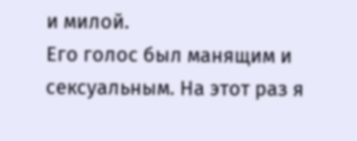и милой.
Его голос был манящим и сексуальным. На этот раз я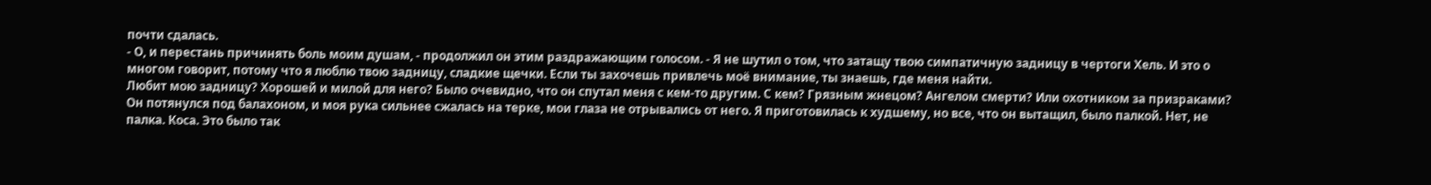почти сдалась.
- О, и перестань причинять боль моим душам, - продолжил он этим раздражающим голосом. - Я не шутил о том, что затащу твою симпатичную задницу в чертоги Хель. И это о многом говорит, потому что я люблю твою задницу, сладкие щечки. Если ты захочешь привлечь моё внимание, ты знаешь, где меня найти.
Любит мою задницу? Хорошей и милой для него? Было очевидно, что он спутал меня с кем-то другим. С кем? Грязным жнецом? Ангелом смерти? Или охотником за призраками?
Он потянулся под балахоном, и моя рука сильнее сжалась на терке, мои глаза не отрывались от него. Я приготовилась к худшему, но все, что он вытащил, было палкой. Нет, не палка. Коса. Это было так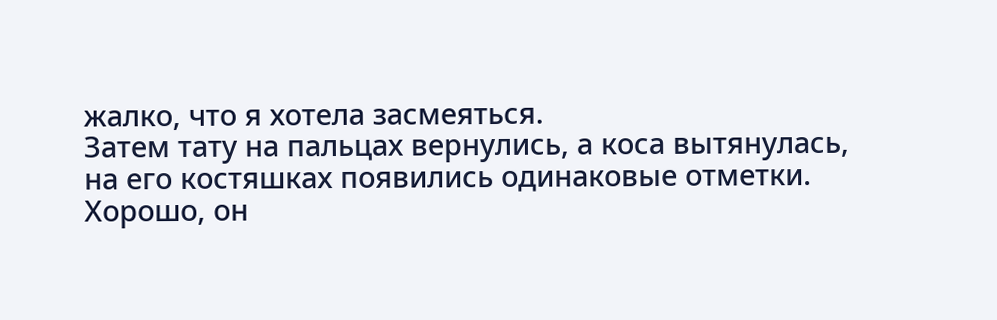жалко, что я хотела засмеяться.
Затем тату на пальцах вернулись, а коса вытянулась, на его костяшках появились одинаковые отметки.
Хорошо, он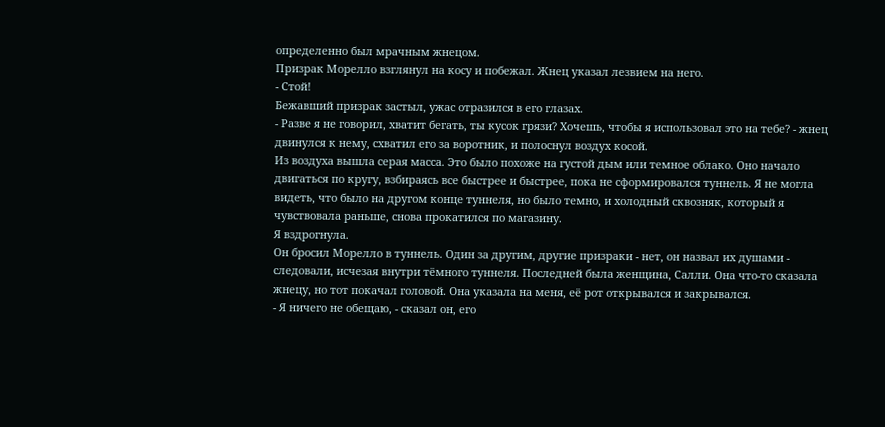определенно был мрачным жнецом.
Призрак Морелло взглянул на косу и побежал. Жнец указал лезвием на него.
- Стой!
Бежавший призрак застыл, ужас отразился в его глазах.
- Разве я не говорил, хватит бегать, ты кусок грязи? Хочешь, чтобы я использовал это на тебе? - жнец двинулся к нему, схватил его за воротник, и полоснул воздух косой.
Из воздуха вышла серая масса. Это было похоже на густой дым или темное облако. Оно начало двигаться по кругу, взбираясь все быстрее и быстрее, пока не сформировался туннель. Я не могла видеть, что было на другом конце туннеля, но было темно, и холодный сквозняк, который я чувствовала раньше, снова прокатился по магазину.
Я вздрогнула.
Он бросил Морелло в туннель. Один за другим, другие призраки - нет, он назвал их душами - следовали, исчезая внутри тёмного туннеля. Последней была женщина, Салли. Она что-то сказала жнецу, но тот покачал головой. Она указала на меня, её рот открывался и закрывался.
- Я ничего не обещаю, - сказал он, его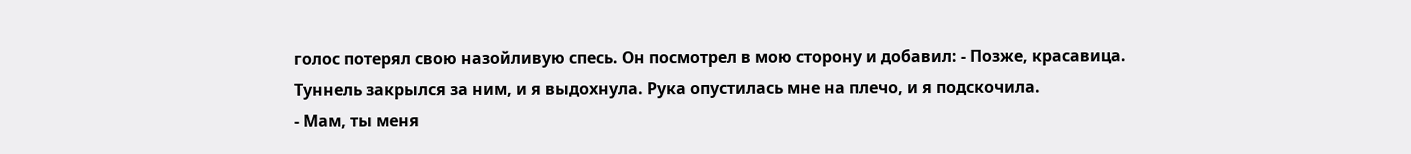голос потерял свою назойливую спесь. Он посмотрел в мою сторону и добавил: - Позже, красавица.
Туннель закрылся за ним, и я выдохнула. Рука опустилась мне на плечо, и я подскочила.
- Мам, ты меня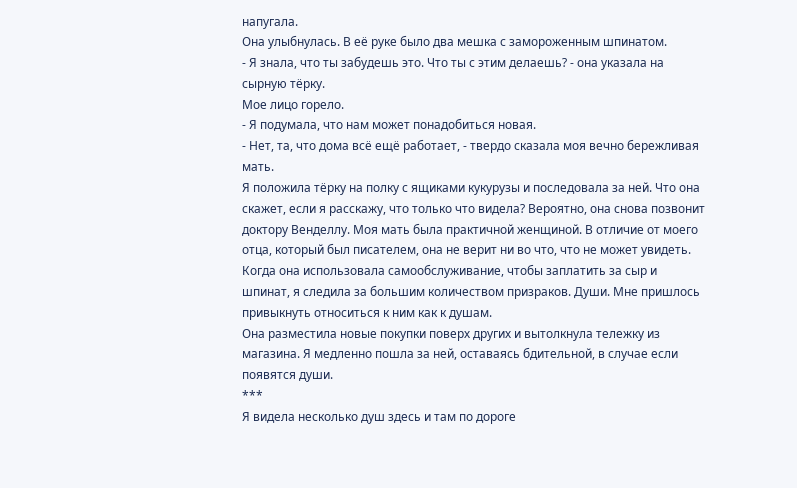напугала.
Она улыбнулась. В её руке было два мешка с замороженным шпинатом.
- Я знала, что ты забудешь это. Что ты с этим делаешь? - она указала на сырную тёрку.
Мое лицо горело.
- Я подумала, что нам может понадобиться новая.
- Нет, та, что дома всё ещё работает, - твердо сказала моя вечно бережливая мать.
Я положила тёрку на полку с ящиками кукурузы и последовала за ней. Что она скажет, если я расскажу, что только что видела? Вероятно, она снова позвонит доктору Венделлу. Моя мать была практичной женщиной. В отличие от моего отца, который был писателем, она не верит ни во что, что не может увидеть. Когда она использовала самообслуживание, чтобы заплатить за сыр и шпинат, я следила за большим количеством призраков. Души. Мне пришлось привыкнуть относиться к ним как к душам.
Она разместила новые покупки поверх других и вытолкнула тележку из магазина. Я медленно пошла за ней, оставаясь бдительной, в случае если появятся души.
***
Я видела несколько душ здесь и там по дороге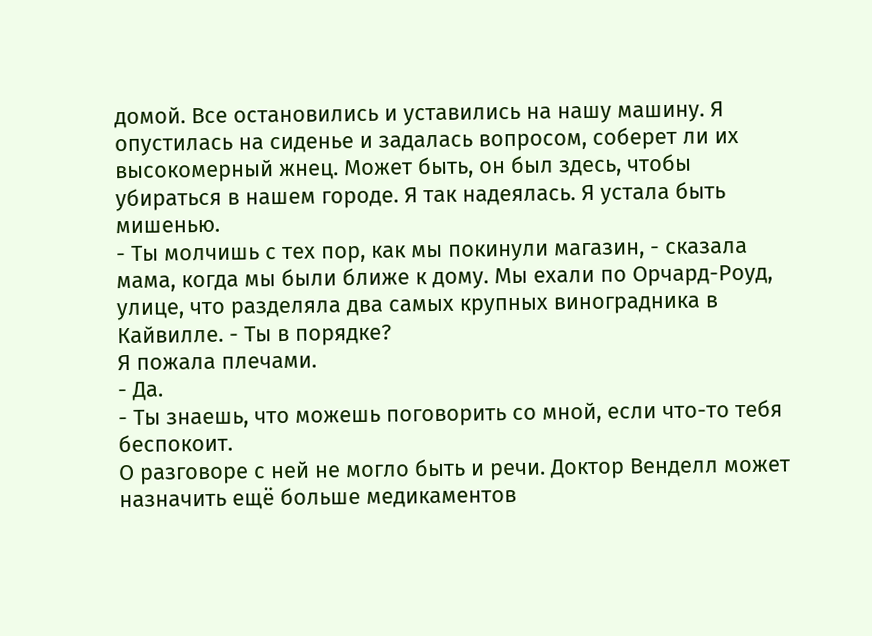домой. Все остановились и уставились на нашу машину. Я опустилась на сиденье и задалась вопросом, соберет ли их высокомерный жнец. Может быть, он был здесь, чтобы убираться в нашем городе. Я так надеялась. Я устала быть мишенью.
- Ты молчишь с тех пор, как мы покинули магазин, - сказала мама, когда мы были ближе к дому. Мы ехали по Орчард-Роуд, улице, что разделяла два самых крупных виноградника в Кайвилле. - Ты в порядке?
Я пожала плечами.
- Да.
- Ты знаешь, что можешь поговорить со мной, если что-то тебя беспокоит.
О разговоре с ней не могло быть и речи. Доктор Венделл может назначить ещё больше медикаментов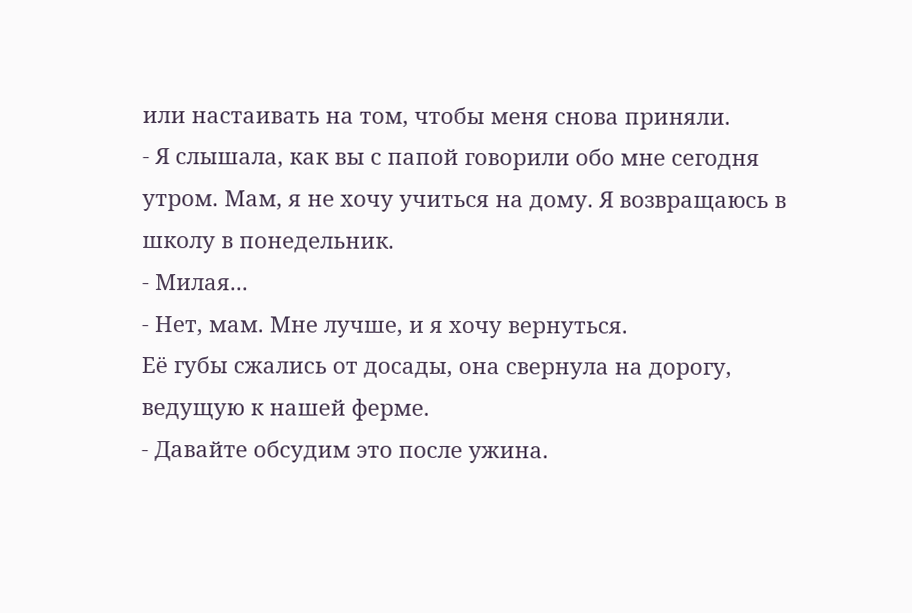или настаивать на том, чтобы меня снова приняли.
- Я слышала, как вы с папой говорили обо мне сегодня утром. Мам, я не хочу учиться на дому. Я возвращаюсь в школу в понедельник.
- Милая...
- Нет, мам. Мне лучше, и я хочу вернуться.
Её губы сжались от досады, она свернула на дорогу, ведущую к нашей ферме.
- Давайте обсудим это после ужина.